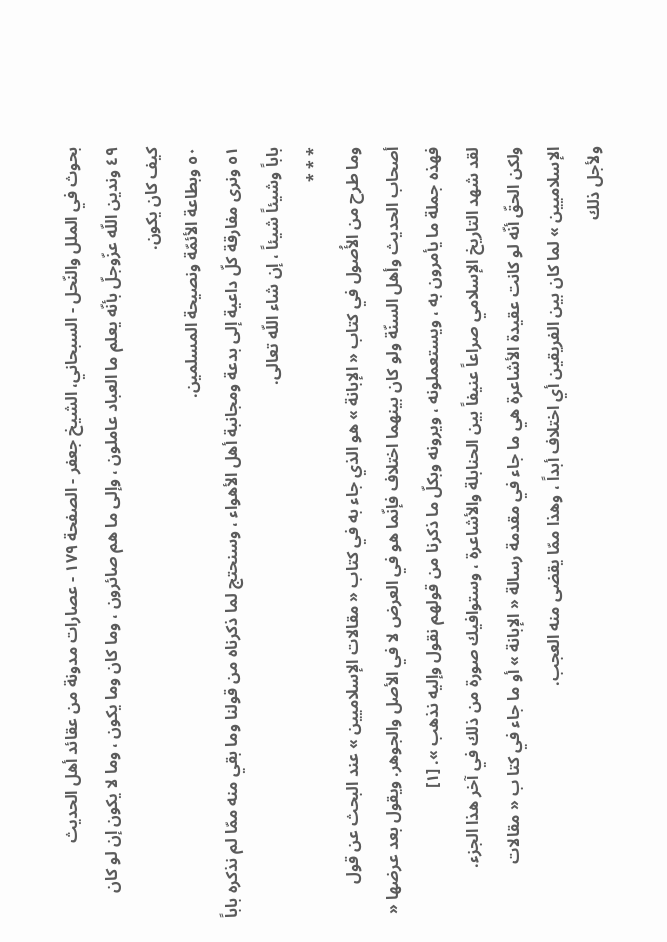بحوث في الملل والنّحل - السبحاني، الشيخ جعفر - الصفحة ١٧٩ - عصارات مدونة من عقائد أهل الحديث
٤٩ وندين اللّه عزّوجلّ بأنّه يعلم ما العباد عاملون ، وإلى ما هم صائرون ، وما كان وما يكون ، وما لا يكون إن لو كان كيف كان يكون.
٥٠ وبطاعة الأئمّة ونصيحة المسلمين.
٥١ ونرى مفارقة كلّ داعية إلى بدعة ومجانبة أهل الأهواء ، وسنحتج لما ذكرناه من قولنا وما بقي منه ممّا لم نذكره باباً باباً وشيئاً شيئاً ، إن شاء اللّه تعالى.
* * *
وما طرح من الأُصول في كتاب « الإبانة » هو الذي جاء به في كتاب « مقالات الإسلاميين » عند البحث عن قول أصحاب الحديث وأهل السنّة ولو كان بينهما اختلاف فإنّما هو في العرض لا في الأصل والجوهر. ويقول بعد عرضها « فهذه جملة ما يأمرون به ، ويستعملونه ، ويرونه وبكلّ ما ذكرنا من قولهم نقول وإليه نذهب ». [١]
لقد شهد التاريخ الإسلامي صراعاً عنيفاً بين الحنابلة والأشاعرة ، وستوافيك صورة من ذلك في آخر هذا الجزء.
ولكن الحقّ أنّه لو كانت عقيدة الأشاعرة هي ما جاء في مقدمة رسالة « الإبانة » أو ما جاء في كتا ب « مقالات الإسلاميين » لما كان بين الفريقين أي اختلاف أبداً ، وهذا ممّا يقضى منه العجب.
ولأجل ذلك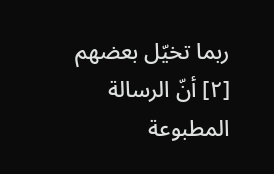ربما تخيّل بعضهم [٢] أنّ الرسالة المطبوعة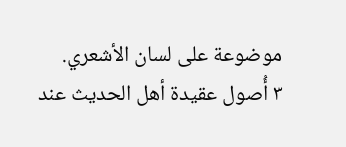موضوعة على لسان الأشعري.
٣ أُصول عقيدة أهل الحديث عند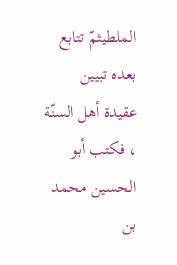الملطيثمّ تتابع بعده تبيين عقيدة أهل السنّة ، فكتب أبو الحسين محمد بن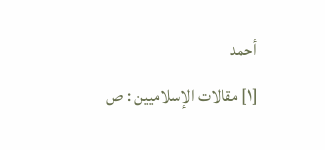أحمد
[١] مقالات الإسلاميين : ص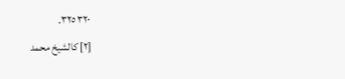٣٢٠ ٣٢٥.
[٢] كالشيخ محمد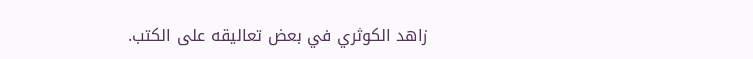زاهد الكوثري في بعض تعاليقه على الكتب.